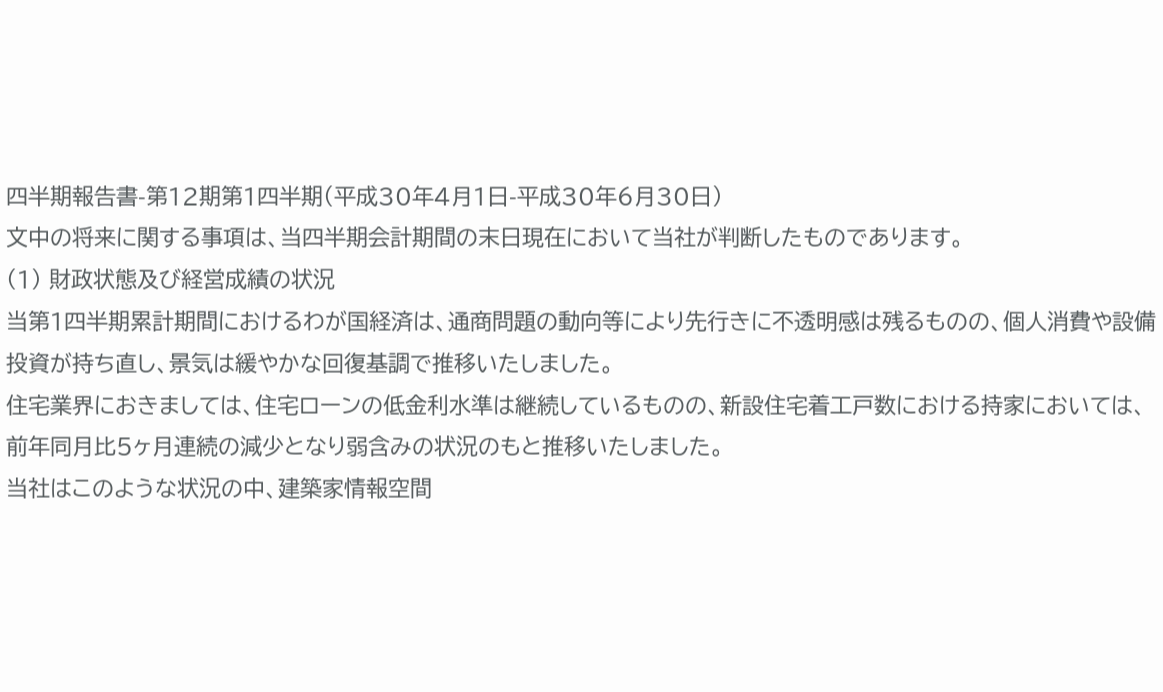四半期報告書-第12期第1四半期(平成30年4月1日-平成30年6月30日)
文中の将来に関する事項は、当四半期会計期間の末日現在において当社が判断したものであります。
(1) 財政状態及び経営成績の状況
当第1四半期累計期間におけるわが国経済は、通商問題の動向等により先行きに不透明感は残るものの、個人消費や設備投資が持ち直し、景気は緩やかな回復基調で推移いたしました。
住宅業界におきましては、住宅ローンの低金利水準は継続しているものの、新設住宅着工戸数における持家においては、前年同月比5ヶ月連続の減少となり弱含みの状況のもと推移いたしました。
当社はこのような状況の中、建築家情報空間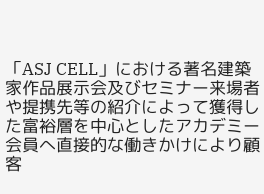「ASJ CELL」における著名建築家作品展示会及びセミナー来場者や提携先等の紹介によって獲得した富裕層を中心としたアカデミー会員へ直接的な働きかけにより顧客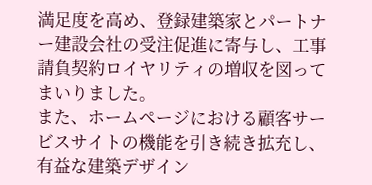満足度を高め、登録建築家とパートナー建設会社の受注促進に寄与し、工事請負契約ロイヤリティの増収を図ってまいりました。
また、ホームページにおける顧客サービスサイトの機能を引き続き拡充し、有益な建築デザイン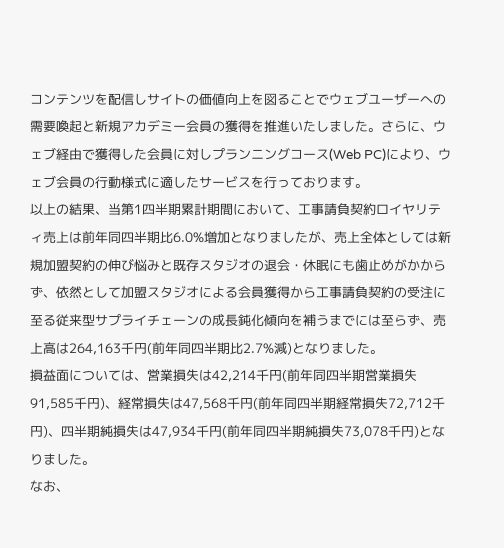コンテンツを配信しサイトの価値向上を図ることでウェブユーザーへの需要喚起と新規アカデミー会員の獲得を推進いたしました。さらに、ウェブ経由で獲得した会員に対しプランニングコース(Web PC)により、ウェブ会員の行動様式に適したサービスを行っております。
以上の結果、当第1四半期累計期間において、工事請負契約ロイヤリティ売上は前年同四半期比6.0%増加となりましたが、売上全体としては新規加盟契約の伸び悩みと既存スタジオの退会・休眠にも歯止めがかからず、依然として加盟スタジオによる会員獲得から工事請負契約の受注に至る従来型サプライチェーンの成長鈍化傾向を補うまでには至らず、売上高は264,163千円(前年同四半期比2.7%減)となりました。
損益面については、営業損失は42,214千円(前年同四半期営業損失91,585千円)、経常損失は47,568千円(前年同四半期経常損失72,712千円)、四半期純損失は47,934千円(前年同四半期純損失73,078千円)となりました。
なお、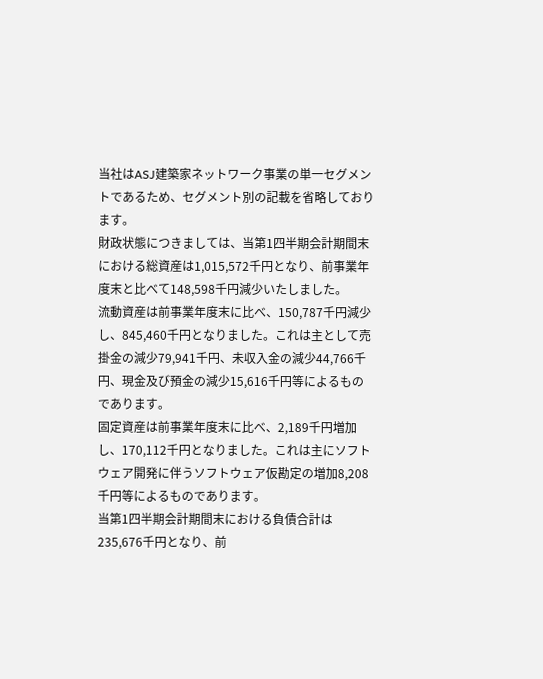当社はASJ建築家ネットワーク事業の単一セグメントであるため、セグメント別の記載を省略しております。
財政状態につきましては、当第1四半期会計期間末における総資産は1,015,572千円となり、前事業年度末と比べて148,598千円減少いたしました。
流動資産は前事業年度末に比べ、150,787千円減少し、845,460千円となりました。これは主として売掛金の減少79,941千円、未収入金の減少44,766千円、現金及び預金の減少15,616千円等によるものであります。
固定資産は前事業年度末に比べ、2,189千円増加し、170,112千円となりました。これは主にソフトウェア開発に伴うソフトウェア仮勘定の増加8,208千円等によるものであります。
当第1四半期会計期間末における負債合計は235,676千円となり、前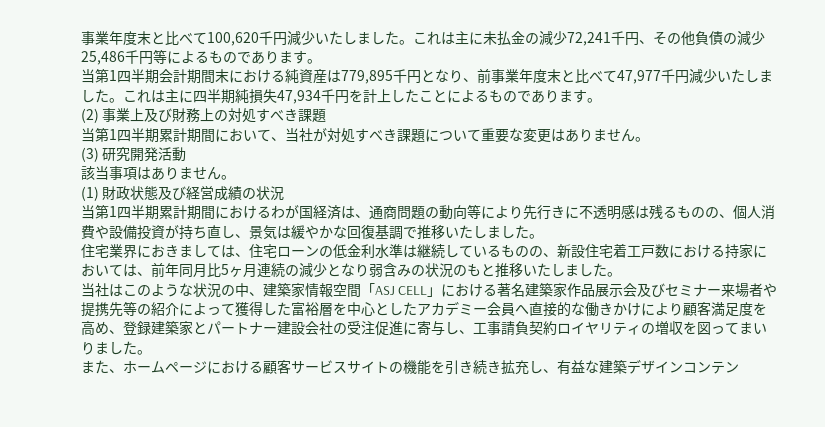事業年度末と比べて100,620千円減少いたしました。これは主に未払金の減少72,241千円、その他負債の減少25,486千円等によるものであります。
当第1四半期会計期間末における純資産は779,895千円となり、前事業年度末と比べて47,977千円減少いたしました。これは主に四半期純損失47,934千円を計上したことによるものであります。
(2) 事業上及び財務上の対処すべき課題
当第1四半期累計期間において、当社が対処すべき課題について重要な変更はありません。
(3) 研究開発活動
該当事項はありません。
(1) 財政状態及び経営成績の状況
当第1四半期累計期間におけるわが国経済は、通商問題の動向等により先行きに不透明感は残るものの、個人消費や設備投資が持ち直し、景気は緩やかな回復基調で推移いたしました。
住宅業界におきましては、住宅ローンの低金利水準は継続しているものの、新設住宅着工戸数における持家においては、前年同月比5ヶ月連続の減少となり弱含みの状況のもと推移いたしました。
当社はこのような状況の中、建築家情報空間「ASJ CELL」における著名建築家作品展示会及びセミナー来場者や提携先等の紹介によって獲得した富裕層を中心としたアカデミー会員へ直接的な働きかけにより顧客満足度を高め、登録建築家とパートナー建設会社の受注促進に寄与し、工事請負契約ロイヤリティの増収を図ってまいりました。
また、ホームページにおける顧客サービスサイトの機能を引き続き拡充し、有益な建築デザインコンテン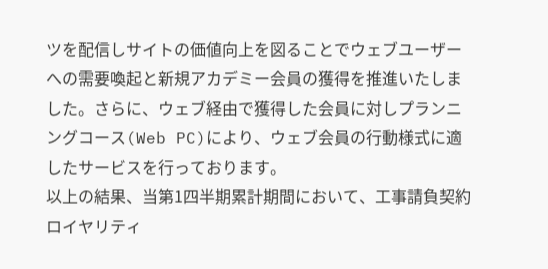ツを配信しサイトの価値向上を図ることでウェブユーザーへの需要喚起と新規アカデミー会員の獲得を推進いたしました。さらに、ウェブ経由で獲得した会員に対しプランニングコース(Web PC)により、ウェブ会員の行動様式に適したサービスを行っております。
以上の結果、当第1四半期累計期間において、工事請負契約ロイヤリティ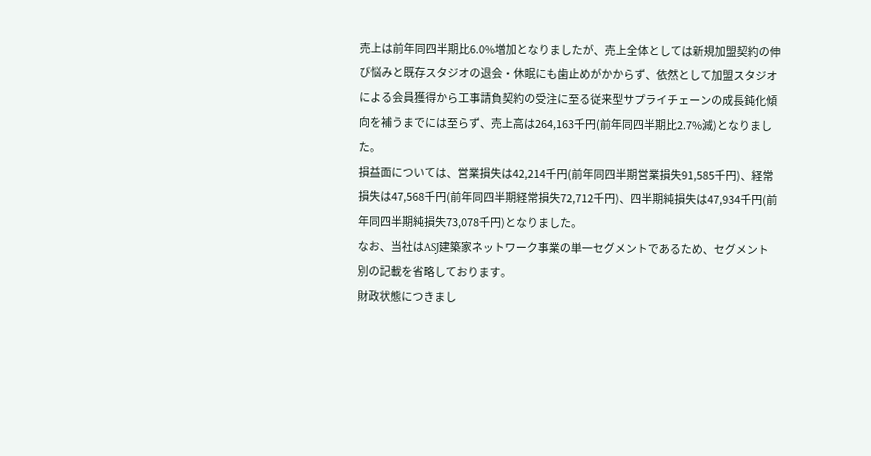売上は前年同四半期比6.0%増加となりましたが、売上全体としては新規加盟契約の伸び悩みと既存スタジオの退会・休眠にも歯止めがかからず、依然として加盟スタジオによる会員獲得から工事請負契約の受注に至る従来型サプライチェーンの成長鈍化傾向を補うまでには至らず、売上高は264,163千円(前年同四半期比2.7%減)となりました。
損益面については、営業損失は42,214千円(前年同四半期営業損失91,585千円)、経常損失は47,568千円(前年同四半期経常損失72,712千円)、四半期純損失は47,934千円(前年同四半期純損失73,078千円)となりました。
なお、当社はASJ建築家ネットワーク事業の単一セグメントであるため、セグメント別の記載を省略しております。
財政状態につきまし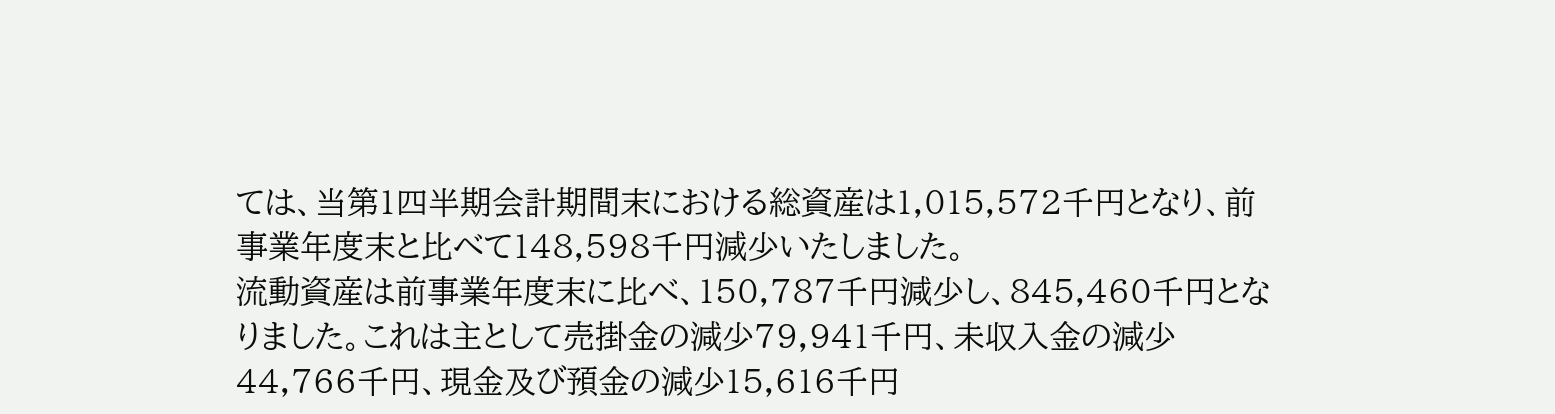ては、当第1四半期会計期間末における総資産は1,015,572千円となり、前事業年度末と比べて148,598千円減少いたしました。
流動資産は前事業年度末に比べ、150,787千円減少し、845,460千円となりました。これは主として売掛金の減少79,941千円、未収入金の減少44,766千円、現金及び預金の減少15,616千円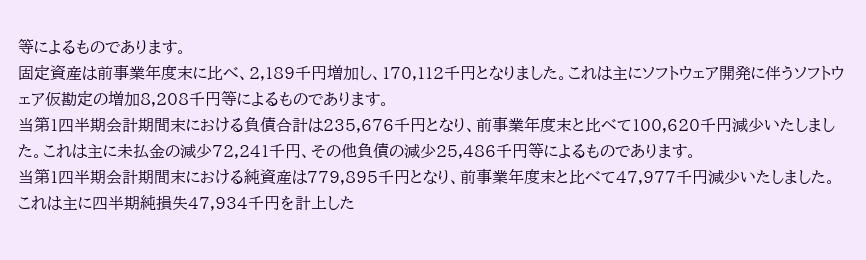等によるものであります。
固定資産は前事業年度末に比べ、2,189千円増加し、170,112千円となりました。これは主にソフトウェア開発に伴うソフトウェア仮勘定の増加8,208千円等によるものであります。
当第1四半期会計期間末における負債合計は235,676千円となり、前事業年度末と比べて100,620千円減少いたしました。これは主に未払金の減少72,241千円、その他負債の減少25,486千円等によるものであります。
当第1四半期会計期間末における純資産は779,895千円となり、前事業年度末と比べて47,977千円減少いたしました。これは主に四半期純損失47,934千円を計上した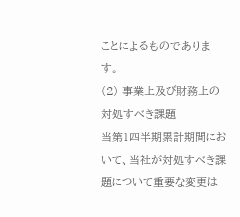ことによるものであります。
(2) 事業上及び財務上の対処すべき課題
当第1四半期累計期間において、当社が対処すべき課題について重要な変更は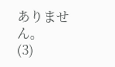ありません。
(3)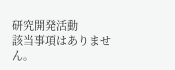研究開発活動
該当事項はありません。